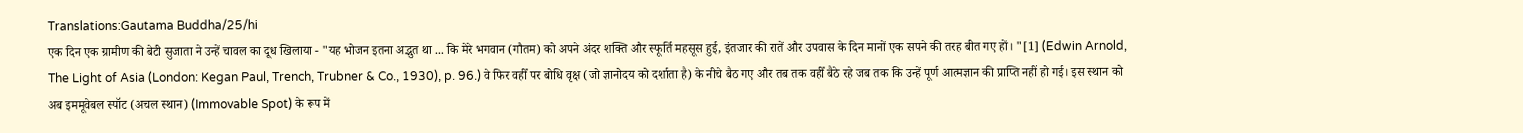Translations:Gautama Buddha/25/hi
एक दिन एक ग्रामीण की बेटी सुजाता ने उन्हें चावल का दूध खिलाया - "यह भोजन इतना अद्भुत था ... कि मेरे भगवान (गौतम) को अपने अंदर शक्ति और स्फूर्ति महसूस हुई, इंतजार की रातें और उपवास के दिन मानों एक सपने की तरह बीत गए हों। "[1] (Edwin Arnold, The Light of Asia (London: Kegan Paul, Trench, Trubner & Co., 1930), p. 96.) वे फिर वहीँ पर बोधि वृक्ष (जो ज्ञानोदय को दर्शाता है) के नीचे बैठ गए और तब तक वहीँ बैठे रहे जब तक कि उन्हें पूर्ण आत्मज्ञान की प्राप्ति नहीं हो गई। इस स्थान को अब इममूवेबल स्पॉट (अचल स्थान) (Immovable Spot) के रूप में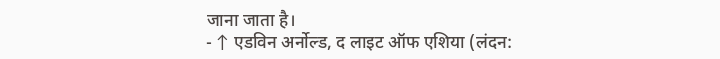जाना जाता है।
- ↑ एडविन अर्नोल्ड, द लाइट ऑफ एशिया (लंदन: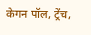केगन पॉल, ट्रेंच,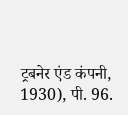ट्रबनेर एंड कंपनी, 1930), पी. 96.